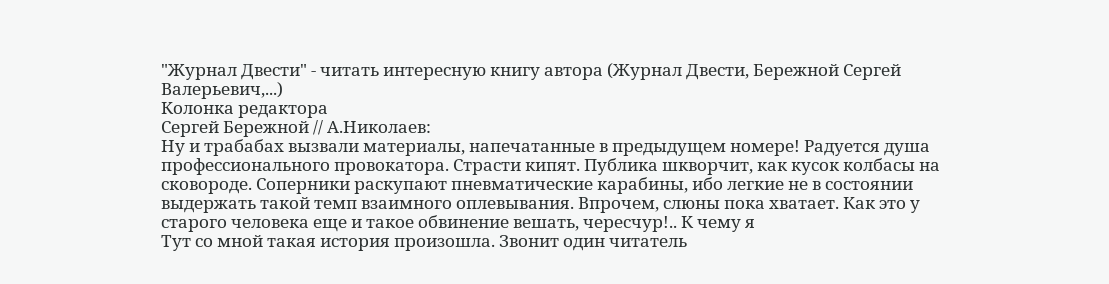"Журнал Двести" - читать интересную книгу автора (Журнал Двести, Бережной Сергей Валерьевич,...)
Колонка редактора
Сергей Бережной // А.Николаев:
Ну и трабабах вызвали материалы, напечатанные в предыдущем номере! Радуется душа профессионального провокатора. Страсти кипят. Публика шкворчит, как кусок колбасы на сковороде. Соперники раскупают пневматические карабины, ибо легкие не в состоянии выдержать такой темп взаимного оплевывания. Впрочем, слюны пока хватает. Как это у старого человека еще и такое обвинение вешать, чересчур!.. К чему я
Тут со мной такая история произошла. Звонит один читатель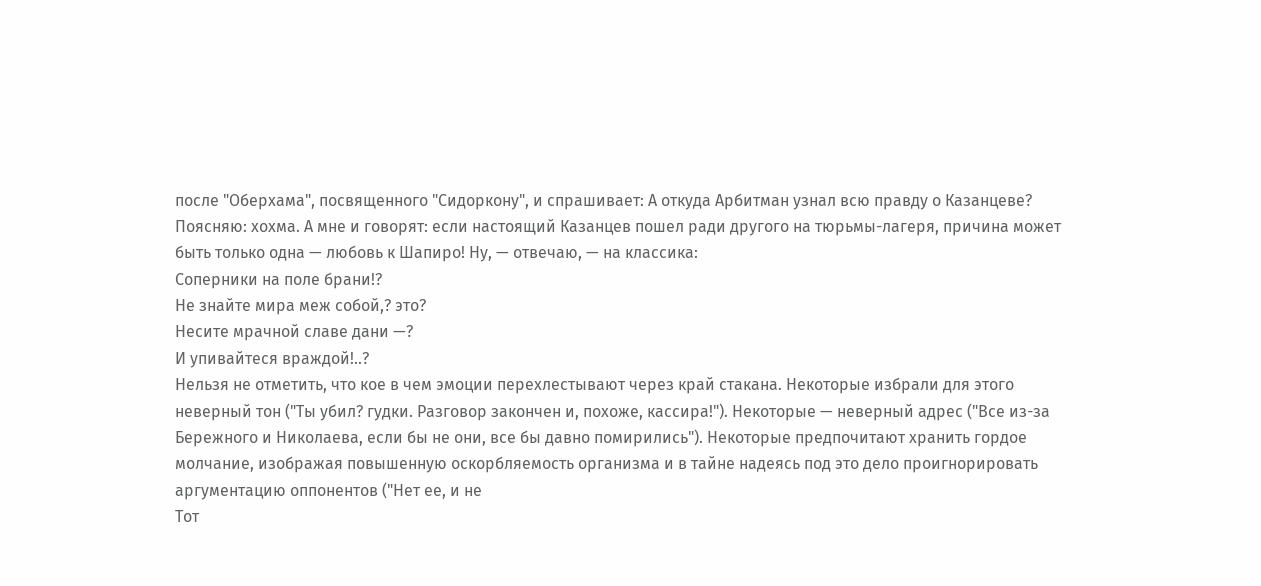после "Оберхама", посвященного "Сидоркону", и спрашивает: А откуда Арбитман узнал всю правду о Казанцеве? Поясняю: хохма. А мне и говорят: если настоящий Казанцев пошел ради другого на тюрьмы-лагеря, причина может быть только одна — любовь к Шапиро! Ну, — отвечаю, — на классика:
Соперники на поле брани!?
Не знайте мира меж собой,? это?
Несите мрачной славе дани —?
И упивайтеся враждой!..?
Нельзя не отметить, что кое в чем эмоции перехлестывают через край стакана. Некоторые избрали для этого неверный тон ("Ты убил? гудки. Разговор закончен и, похоже, кассира!"). Некоторые — неверный адрес ("Все из-за Бережного и Николаева, если бы не они, все бы давно помирились"). Некоторые предпочитают хранить гордое молчание, изображая повышенную оскорбляемость организма и в тайне надеясь под это дело проигнорировать аргументацию оппонентов ("Нет ее, и не
Тот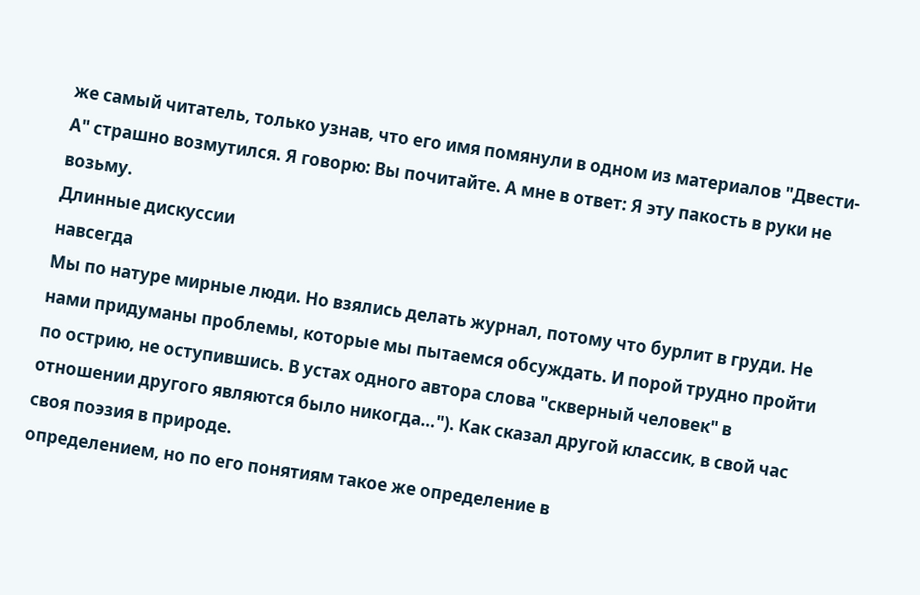же самый читатель, только узнав, что его имя помянули в одном из материалов "Двести-А" страшно возмутился. Я говорю: Вы почитайте. А мне в ответ: Я эту пакость в руки не возьму.
Длинные дискуссии
навсегда
Мы по натуре мирные люди. Но взялись делать журнал, потому что бурлит в груди. Не нами придуманы проблемы, которые мы пытаемся обсуждать. И порой трудно пройти по острию, не оступившись. В устах одного автора слова "скверный человек" в отношении другого являются было никогда…"). Как сказал другой классик, в свой час своя поэзия в природе.
определением, но по его понятиям такое же определение в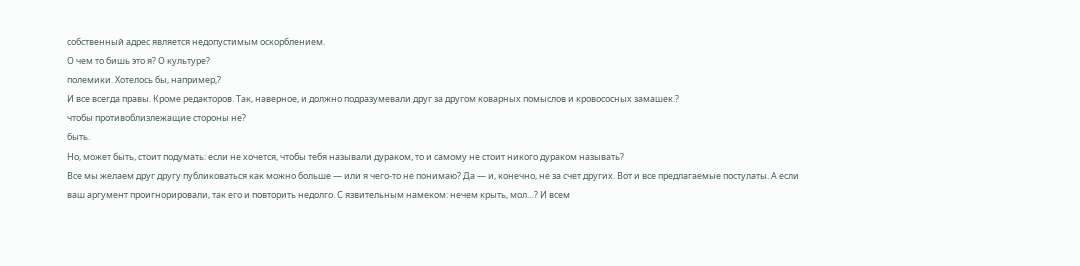собственный адрес является недопустимым оскорблением.
О чем то бишь это я? О культуре?
полемики. Хотелось бы, например,?
И все всегда правы. Кроме редакторов. Так, наверное, и должно подразумевали друг за другом коварных помыслов и кровососных замашек.?
чтобы противоблизлежащие стороны не?
быть.
Но, может быть, стоит подумать: если не хочется, чтобы тебя называли дураком, то и самому не стоит никого дураком называть?
Все мы желаем друг другу публиковаться как можно больше — или я чего-то не понимаю? Да — и, конечно, не за счет других. Вот и все предлагаемые постулаты. А если ваш аргумент проигнорировали, так его и повторить недолго. С язвительным намеком: нечем крыть, мол…? И всем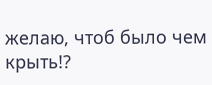желаю, чтоб было чем крыть!?